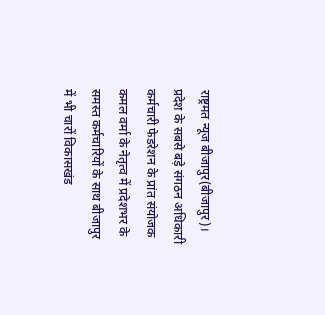राष्ट्रमत न्यूज बीजापुर(बीजापुर)। प्रदेश के सबसे बड़े संगठन अधिकारी कर्मचारी फेडरेशन के प्रांत संयोजक कमल वर्मा के नेतृत्व में प्रदेशभर के समस्त कर्मचारियों के साथ बीजापुर में भी चारों विकासखंड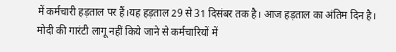में कर्मचारी हड़ताल पर हैं।यह हड़ताल 29 से 31 दिसंबर तक है। आज हड़ताल का अंतिम दिन है। मोदी की गारंटी लागू नहीं किये जाने से कर्मचारियों में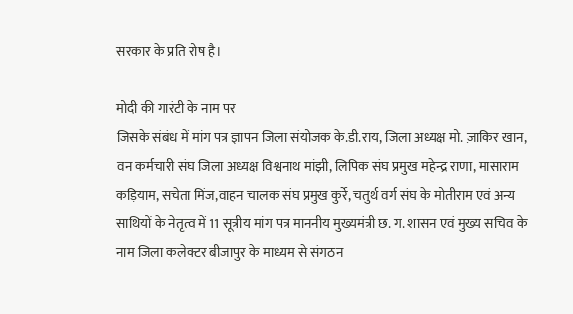सरकार के प्रति रोष है।

मोदी की गारंटी के नाम पर
जिसके संबंध में मांग पत्र ज्ञापन जिला संयोजक के.डी.राय, जिला अध्यक्ष मो. ज़ाकिर खान, वन कर्मचारी संघ जिला अध्यक्ष विश्वनाथ मांझी, लिपिक संघ प्रमुख महेन्द्र राणा, मासाराम कड़ियाम, सचेता मिंज,वाहन चालक संघ प्रमुख कुर्रे, चतुर्थ वर्ग संघ के मोतीराम एवं अन्य साथियों के नेतृत्व में 11 सूत्रीय मांग पत्र माननीय मुख्यमंत्री छ. ग. शासन एवं मुख्य सचिव के नाम जिला कलेक्टर बीजापुर के माध्यम से संगठन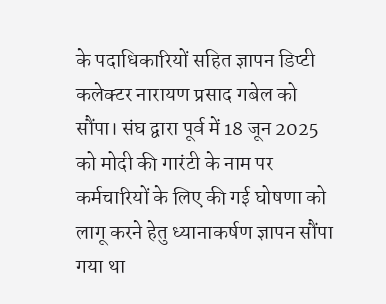के पदाधिकारियों सहित ज्ञापन डिप्टी कलेक्टर नारायण प्रसाद गबेल को सौंपा। संघ द्वारा पूर्व में 18 जून 2025 को मोदी की गारंटी के नाम पर कर्मचारियों के लिए की गई घोषणा को लागू करने हेतु ध्यानाकर्षण ज्ञापन सौंपा गया था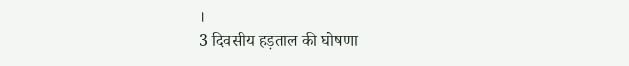।
3 दिवसीय हड़ताल की घोषणा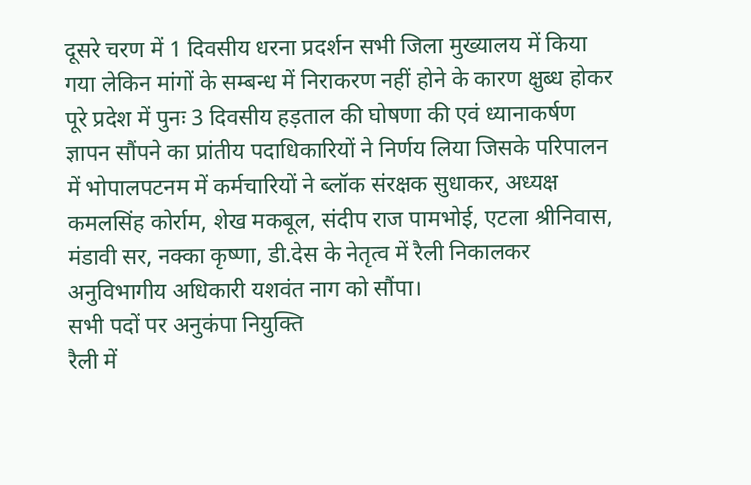दूसरे चरण में 1 दिवसीय धरना प्रदर्शन सभी जिला मुख्यालय में किया गया लेकिन मांगों के सम्बन्ध में निराकरण नहीं होने के कारण क्षुब्ध होकर पूरे प्रदेश में पुनः 3 दिवसीय हड़ताल की घोषणा की एवं ध्यानाकर्षण ज्ञापन सौंपने का प्रांतीय पदाधिकारियों ने निर्णय लिया जिसके परिपालन में भोपालपटनम में कर्मचारियों ने ब्लॉक संरक्षक सुधाकर, अध्यक्ष कमलसिंह कोर्राम, शेख मकबूल, संदीप राज पामभोई, एटला श्रीनिवास, मंडावी सर, नक्का कृष्णा, डी.देस के नेतृत्व में रैली निकालकर अनुविभागीय अधिकारी यशवंत नाग को सौंपा।
सभी पदों पर अनुकंपा नियुक्ति
रैली में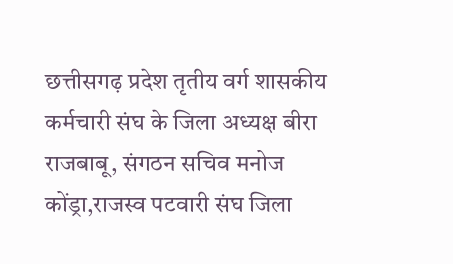छत्तीसगढ़ प्रदेश तृतीय वर्ग शासकीय कर्मचारी संघ के जिला अध्यक्ष बीरा राजबाबू, संगठन सचिव मनोज कोंड्रा,राजस्व पटवारी संघ जिला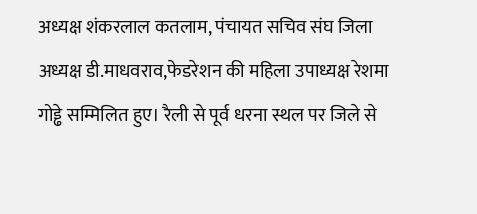अध्यक्ष शंकरलाल कतलाम, पंचायत सचिव संघ जिला अध्यक्ष डी.माधवराव,फेडरेशन की महिला उपाध्यक्ष रेशमा गोड्ढे सम्मिलित हुए। रैली से पूर्व धरना स्थल पर जिले से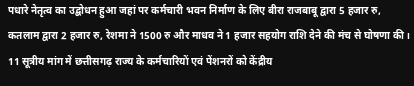पधारे नेतृत्व का उद्बोधन हुआ जहां पर कर्मचारी भवन निर्माण के लिए बीरा राजबाबू द्वारा 5 हजार रु, कतलाम द्वारा 2 हजार रु, रेशमा ने 1500 रु और माधव ने 1 हजार सहयोग राशि देने की मंच से घोषणा की। 11 सूत्रीय मांग में छत्तीसगढ़ राज्य के कर्मचारियों एवं पेंशनरों को केंद्रीय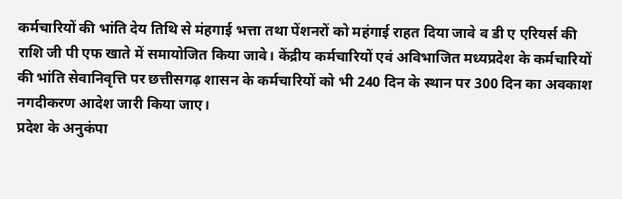कर्मचारियों की भांति देय तिथि से मंहगाई भत्ता तथा पेंशनरों को महंगाई राहत दिया जावे व डी ए एरियर्स की राशि जी पी एफ खाते में समायोजित किया जावे। केंद्रीय कर्मचारियों एवं अविभाजित मध्यप्रदेश के कर्मचारियों की भांति सेवानिवृत्ति पर छत्तीसगढ़ शासन के कर्मचारियों को भी 240 दिन के स्थान पर 300 दिन का अवकाश नगदीकरण आदेश जारी किया जाए।
प्रदेश के अनुकंपा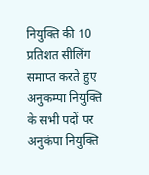नियुक्ति की 10 प्रतिशत सीलिंग समाप्त करते हुए अनुकम्पा नियुक्ति के सभी पदों पर अनुकंपा नियुक्ति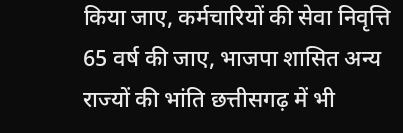किया जाए, कर्मचारियों की सेवा निवृत्ति 65 वर्ष की जाए, भाजपा शासित अन्य राज्यों की भांति छत्तीसगढ़ में भी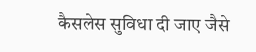कैसलेस सुविधा दी जाए जैसे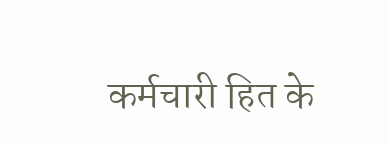कर्मचारी हित के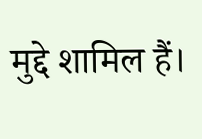मुद्दे शामिल हैं।